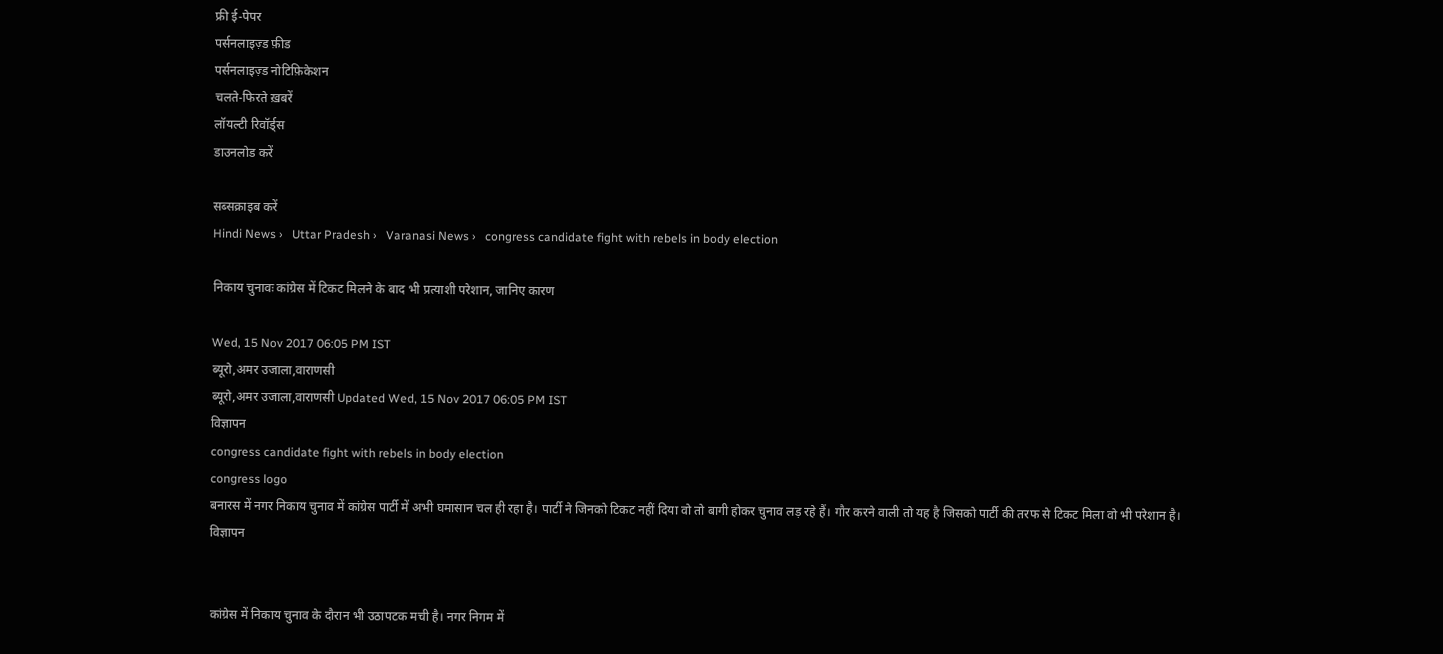फ्री ई-पेपर
पर्सनलाइज़्ड फ़ीड
पर्सनलाइज़्ड नोटिफ़िकेशन
चलते-फिरते ख़बरें
लॉयल्टी रिवॉर्ड्स
डाउनलोड करें

सब्सक्राइब करें
Hindi News ›   Uttar Pradesh ›   Varanasi News ›   congress candidate fight with rebels in body election

निकाय चुनावः कांग्रेस में टिकट मिलने के बाद भी प्रत्याशी परेशान, जानिए कारण

Wed, 15 Nov 2017 06:05 PM IST
ब्यूरो,अमर उजाला,वाराणसी
ब्यूरो,अमर उजाला,वाराणसी Updated Wed, 15 Nov 2017 06:05 PM IST
विज्ञापन
congress candidate fight with rebels in body election
congress logo
बनारस में नगर निकाय चुनाव में कांग्रेस पार्टी में अभी घमासान चल ही रहा है। पार्टी ने जिनको टिकट नहीं दिया वो तो बागी होकर चुनाव लड़ रहे हैं। गौर करने वाली तो यह है जिसको पार्टी की तरफ से टिकट मिला वो भी परेशान है।
विज्ञापन


कांग्रेस में निकाय चुनाव के दौरान भी उठापटक मची है। नगर निगम में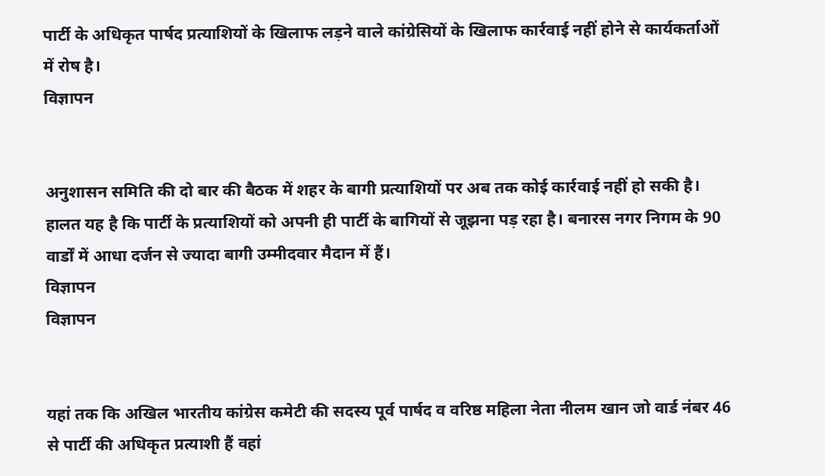पार्टी के अधिकृत पार्षद प्रत्याशियों के खिलाफ लड़ने वाले कांग्रेसियों के खिलाफ कार्रवाई नहीं होने से कार्यकर्ताओं में रोष है।
विज्ञापन


अनुशासन समिति की दो बार की बैठक में शहर के बागी प्रत्याशियों पर अब तक कोई कार्रवाई नहीं हो सकी है। हालत यह है कि पार्टी के प्रत्याशियों को अपनी ही पार्टी के बागियों से जूझना पड़ रहा है। बनारस नगर निगम के 90 वार्डों में आधा दर्जन से ज्यादा बागी उम्मीदवार मैदान में हैं।
विज्ञापन
विज्ञापन


यहां तक कि अखिल भारतीय कांग्रेस कमेटी की सदस्य पूर्व पार्षद व वरिष्ठ महिला नेता नीलम खान जो वार्ड नंबर 46 से पार्टी की अधिकृत प्रत्याशी हैं वहां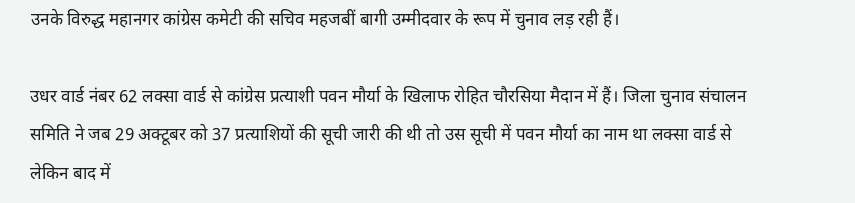उनके विरुद्ध महानगर कांग्रेस कमेटी की सचिव महजबीं बागी उम्मीदवार के रूप में चुनाव लड़ रही हैं।

उधर वार्ड नंबर 62 लक्सा वार्ड से कांग्रेस प्रत्याशी पवन मौर्या के खिलाफ रोहित चौरसिया मैदान में हैं। जिला चुनाव संचालन समिति ने जब 29 अक्टूबर को 37 प्रत्याशियों की सूची जारी की थी तो उस सूची में पवन मौर्या का नाम था लक्सा वार्ड से लेकिन बाद में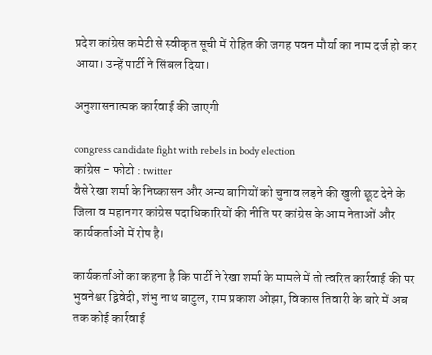प्रदेश कांग्रेस कमेटी से स्वीकृत सूची में रोहित की जगह पवन मौर्या का नाम दर्ज हो कर आया। उन्हें पार्टी ने सिंबल दिया।

अनुशासनात्मक कार्रवाई की जाएगी

congress candidate fight with rebels in body election
कांग्रेस - फोटो : twitter
वैसे रेखा शर्मा के निष्कासन और अन्य बागियों को चुनाव लड़ने की खुली छूट देने के जिला व महानगर कांग्रेस पदाधिकारियों की नीति पर कांग्रेस के आम नेताओं और कार्यकर्ताओं में रोष है।

कार्यकर्ताओं का कहना है कि पार्टी ने रेखा शर्मा के मामले में तो त्वरित कार्रवाई की पर भुवनेश्वर द्विवेदी, शंभु नाथ बाटुल, राम प्रकाश ओझा, विकास तिवारी के बारे में अब तक कोई कार्रवाई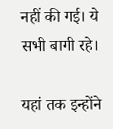नहीं की गई। ये सभी बागी रहे।

यहां तक इन्होंने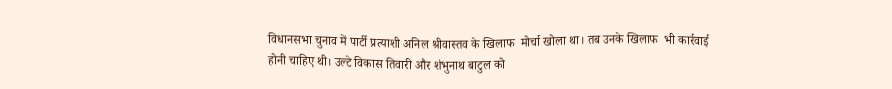विधानसभा चुनाव में पार्टी प्रत्याशी अनिल श्रीवास्तव के खिलाफ  मोर्चा खोला था। तब उनके खिलाफ  भी कार्रवाई होनी चाहिए थी। उल्टे विकास तिवारी और शंभुनाथ बाटुल को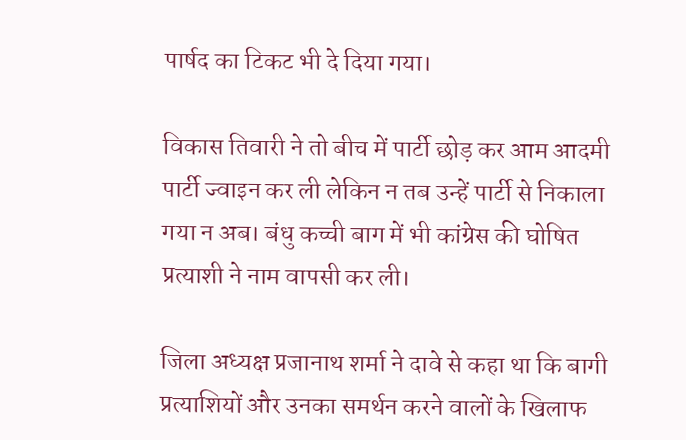पार्षद का टिकट भी दे दिया गया।

विकास तिवारी ने तो बीच में पार्टी छोड़ कर आम आदमी पार्टी ज्वाइन कर ली लेकिन न तब उन्हें पार्टी से निकाला गया न अब। बंधु कच्ची बाग में भी कांग्रेस की घोषित प्रत्याशी ने नाम वापसी कर ली।

जिला अध्यक्ष प्रजानाथ शर्मा ने दावे से कहा था कि बागी प्रत्याशियों और उनका समर्थन करने वालों के खिलाफ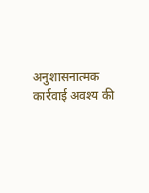अनुशासनात्मक कार्रवाई अवश्य की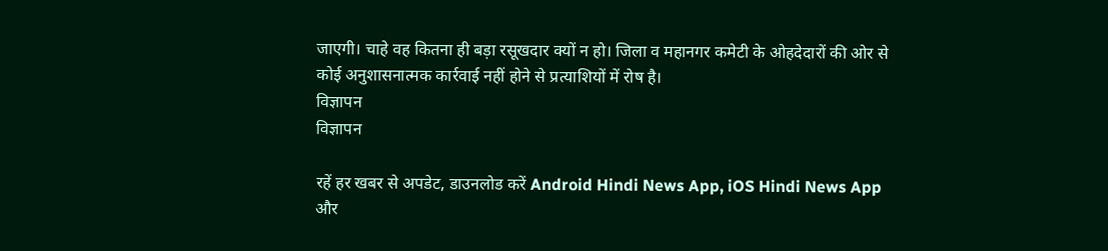जाएगी। चाहे वह कितना ही बड़ा रसूखदार क्यों न हो। जिला व महानगर कमेटी के ओहदेदारों की ओर से कोई अनुशासनात्मक कार्रवाई नहीं होने से प्रत्याशियों में रोष है।
विज्ञापन
विज्ञापन

रहें हर खबर से अपडेट, डाउनलोड करें Android Hindi News App, iOS Hindi News App और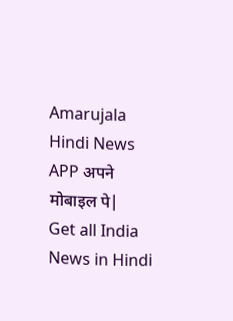Amarujala Hindi News APP अपने मोबाइल पे|
Get all India News in Hindi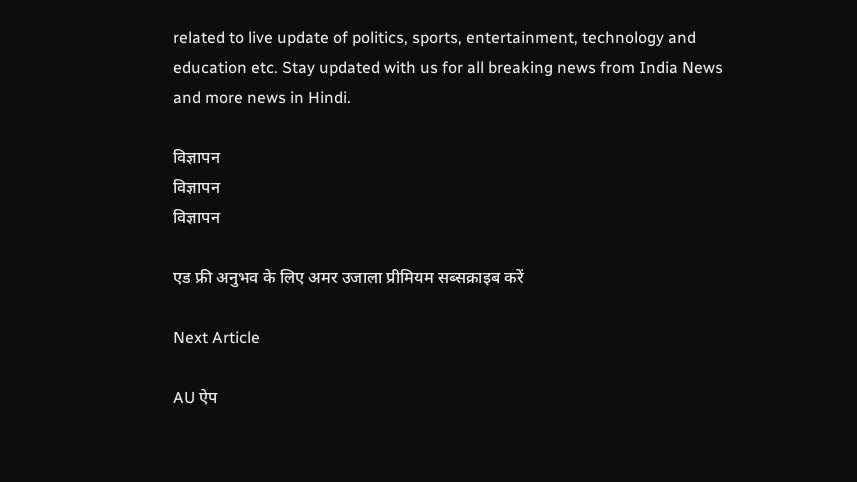related to live update of politics, sports, entertainment, technology and education etc. Stay updated with us for all breaking news from India News and more news in Hindi.

विज्ञापन
विज्ञापन
विज्ञापन

एड फ्री अनुभव के लिए अमर उजाला प्रीमियम सब्सक्राइब करें

Next Article

AU ऐप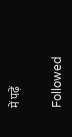में पढ़ें

Followed